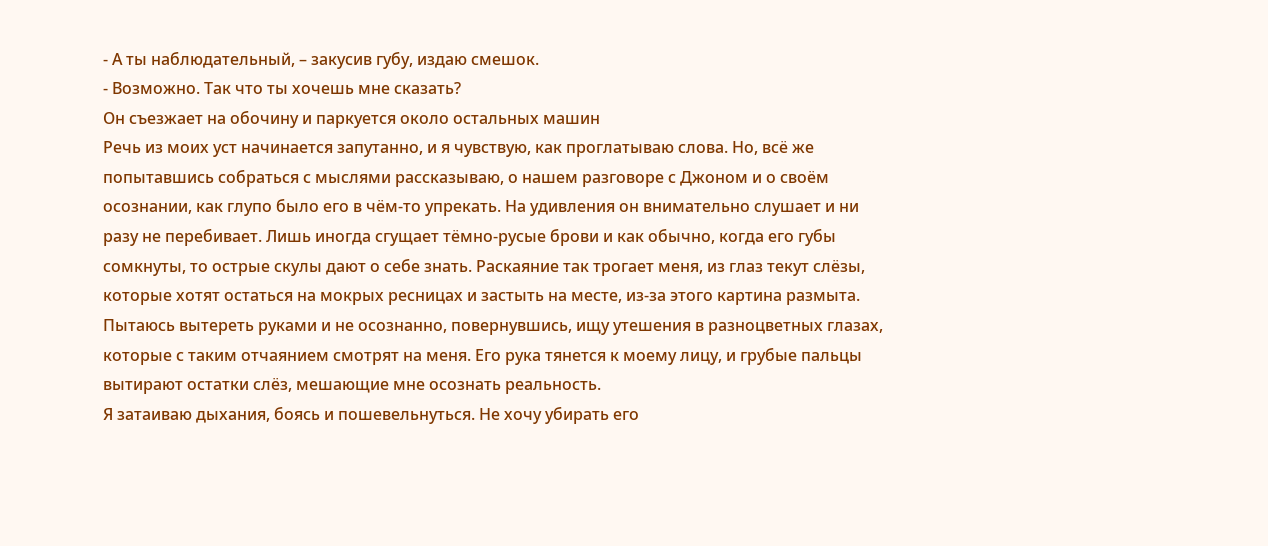- А ты наблюдательный, – закусив губу, издаю смешок.
- Возможно. Так что ты хочешь мне сказать?
Он съезжает на обочину и паркуется около остальных машин
Речь из моих уст начинается запутанно, и я чувствую, как проглатываю слова. Но, всё же попытавшись собраться с мыслями рассказываю, о нашем разговоре с Джоном и о своём осознании, как глупо было его в чём-то упрекать. На удивления он внимательно слушает и ни разу не перебивает. Лишь иногда сгущает тёмно-русые брови и как обычно, когда его губы сомкнуты, то острые скулы дают о себе знать. Раскаяние так трогает меня, из глаз текут слёзы, которые хотят остаться на мокрых ресницах и застыть на месте, из-за этого картина размыта. Пытаюсь вытереть руками и не осознанно, повернувшись, ищу утешения в разноцветных глазах, которые с таким отчаянием смотрят на меня. Его рука тянется к моему лицу, и грубые пальцы вытирают остатки слёз, мешающие мне осознать реальность.
Я затаиваю дыхания, боясь и пошевельнуться. Не хочу убирать его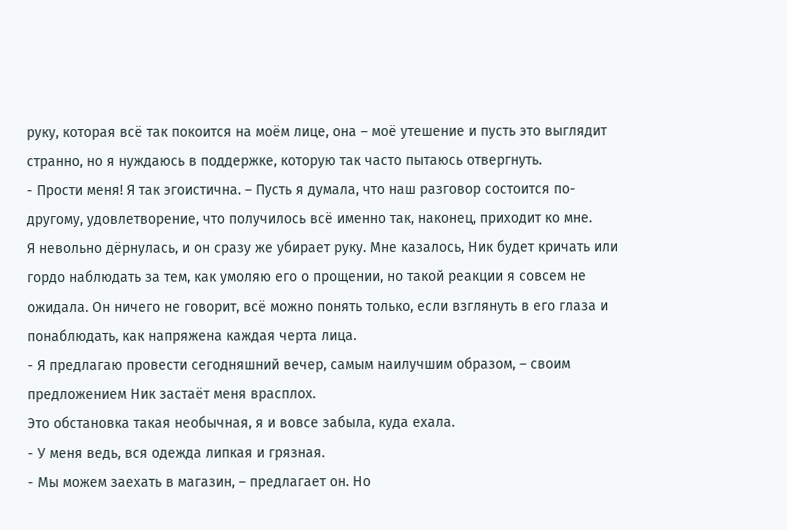руку, которая всё так покоится на моём лице, она – моё утешение и пусть это выглядит странно, но я нуждаюсь в поддержке, которую так часто пытаюсь отвергнуть.
- Прости меня! Я так эгоистична. – Пусть я думала, что наш разговор состоится по-другому, удовлетворение, что получилось всё именно так, наконец, приходит ко мне.
Я невольно дёрнулась, и он сразу же убирает руку. Мне казалось, Ник будет кричать или гордо наблюдать за тем, как умоляю его о прощении, но такой реакции я совсем не ожидала. Он ничего не говорит, всё можно понять только, если взглянуть в его глаза и понаблюдать, как напряжена каждая черта лица.
- Я предлагаю провести сегодняшний вечер, самым наилучшим образом, – своим предложением Ник застаёт меня врасплох.
Это обстановка такая необычная, я и вовсе забыла, куда ехала.
- У меня ведь, вся одежда липкая и грязная.
- Мы можем заехать в магазин, – предлагает он. Но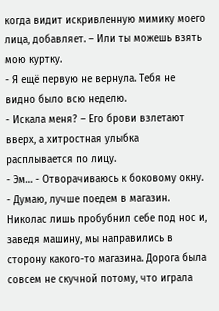когда видит искривленную мимику моего лица, добавляет. – Или ты можешь взять мою куртку.
- Я ещё первую не вернула. Тебя не видно было всю неделю.
- Искала меня? – Его брови взлетают вверх, а хитростная улыбка расплывается по лицу.
- Эм… - Отворачиваюсь к боковому окну. - Думаю, лучше поедем в магазин.
Николас лишь пробубнил себе под нос и, заведя машину, мы направились в сторону какого-то магазина. Дорога была совсем не скучной потому, что играла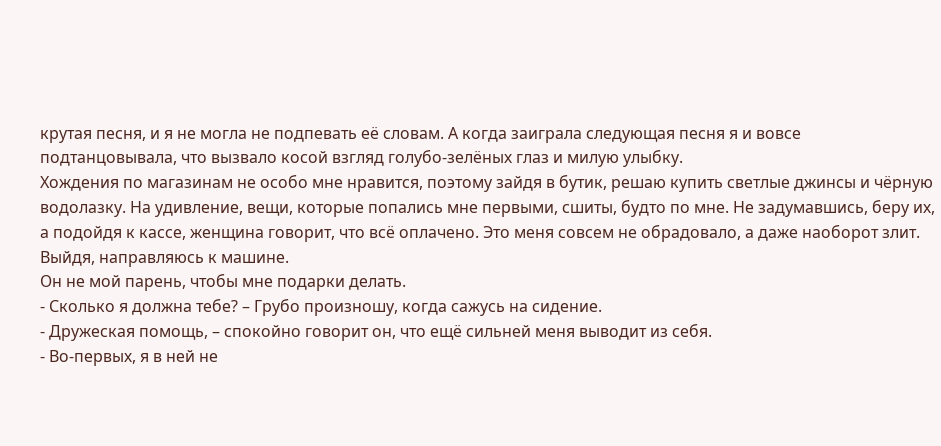крутая песня, и я не могла не подпевать её словам. А когда заиграла следующая песня я и вовсе подтанцовывала, что вызвало косой взгляд голубо-зелёных глаз и милую улыбку.
Хождения по магазинам не особо мне нравится, поэтому зайдя в бутик, решаю купить светлые джинсы и чёрную водолазку. На удивление, вещи, которые попались мне первыми, сшиты, будто по мне. Не задумавшись, беру их, а подойдя к кассе, женщина говорит, что всё оплачено. Это меня совсем не обрадовало, а даже наоборот злит. Выйдя, направляюсь к машине.
Он не мой парень, чтобы мне подарки делать.
- Сколько я должна тебе? – Грубо произношу, когда сажусь на сидение.
- Дружеская помощь, – спокойно говорит он, что ещё сильней меня выводит из себя.
- Во-первых, я в ней не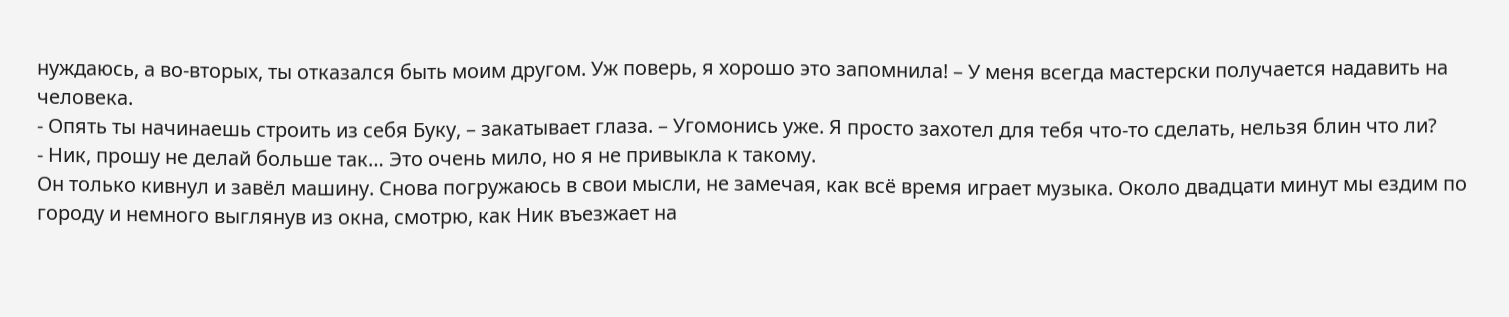нуждаюсь, а во-вторых, ты отказался быть моим другом. Уж поверь, я хорошо это запомнила! – У меня всегда мастерски получается надавить на человека.
- Опять ты начинаешь строить из себя Буку, – закатывает глаза. – Угомонись уже. Я просто захотел для тебя что-то сделать, нельзя блин что ли?
- Ник, прошу не делай больше так… Это очень мило, но я не привыкла к такому.
Он только кивнул и завёл машину. Снова погружаюсь в свои мысли, не замечая, как всё время играет музыка. Около двадцати минут мы ездим по городу и немного выглянув из окна, смотрю, как Ник въезжает на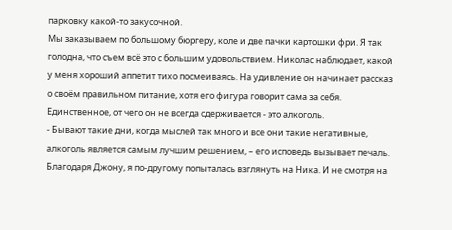парковку какой-то закусочной.
Мы заказываем по большому бюргеру, коле и две пачки картошки фри. Я так голодна, что съем всё это с большим удовольствием. Николас наблюдает, какой у меня хороший аппетит тихо посмеиваясь. На удивление он начинает рассказ о своём правильном питание, хотя его фигура говорит сама за себя. Единственное, от чего он не всегда сдерживается - это алкоголь.
- Бывают такие дни, когда мыслей так много и все они такие негативные, алкоголь является самым лучшим решением, – его исповедь вызывает печаль.
Благодаря Джону, я по-другому попыталась взглянуть на Ника. И не смотря на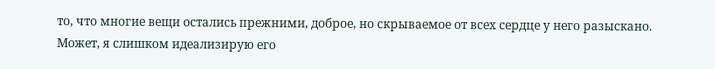то, что многие вещи остались прежними, доброе, но скрываемое от всех сердце у него разыскано.
Может, я слишком идеализирую его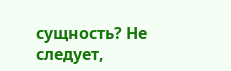сущность? Не следует,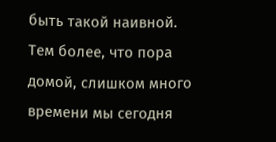быть такой наивной. Тем более, что пора домой, слишком много времени мы сегодня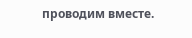проводим вместе.